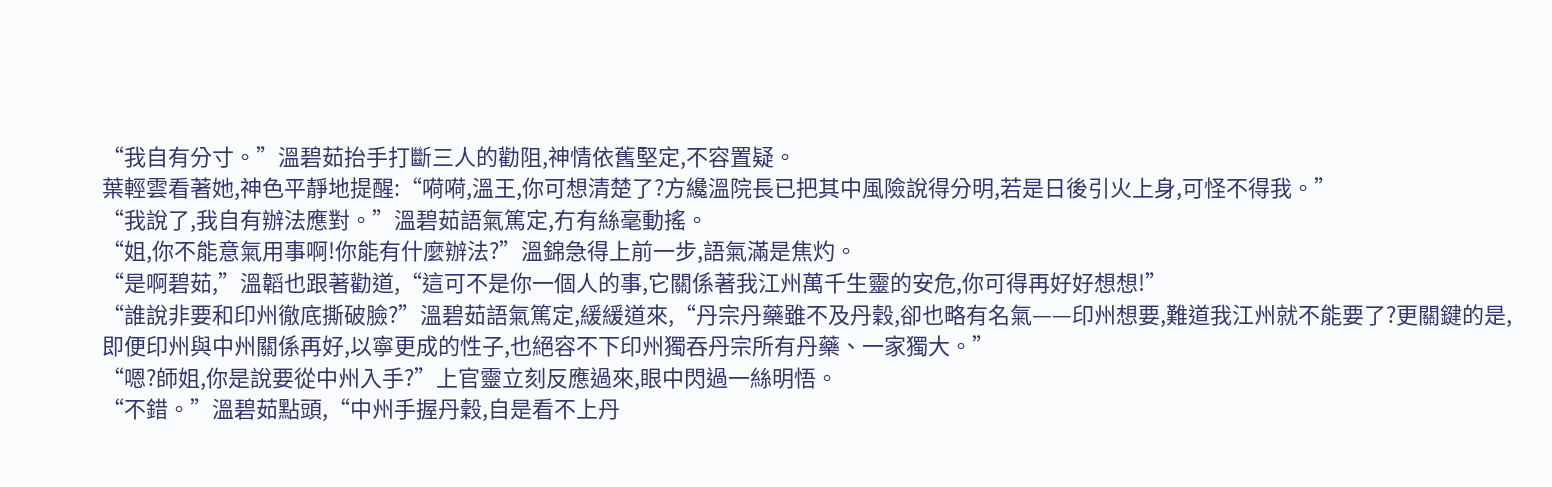“我自有分寸。”溫碧茹抬手打斷三人的勸阻,神情依舊堅定,不容置疑。
葉輕雲看著她,神色平靜地提醒:“嗬嗬,溫王,你可想清楚了?方纔溫院長已把其中風險說得分明,若是日後引火上身,可怪不得我。”
“我說了,我自有辦法應對。”溫碧茹語氣篤定,冇有絲毫動搖。
“姐,你不能意氣用事啊!你能有什麼辦法?”溫錦急得上前一步,語氣滿是焦灼。
“是啊碧茹,”溫韜也跟著勸道,“這可不是你一個人的事,它關係著我江州萬千生靈的安危,你可得再好好想想!”
“誰說非要和印州徹底撕破臉?”溫碧茹語氣篤定,緩緩道來,“丹宗丹藥雖不及丹穀,卻也略有名氣——印州想要,難道我江州就不能要了?更關鍵的是,即便印州與中州關係再好,以寧更成的性子,也絕容不下印州獨吞丹宗所有丹藥、一家獨大。”
“嗯?師姐,你是說要從中州入手?”上官靈立刻反應過來,眼中閃過一絲明悟。
“不錯。”溫碧茹點頭,“中州手握丹穀,自是看不上丹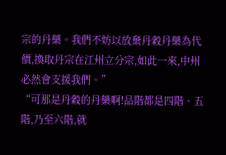宗的丹藥。我們不妨以放棄丹穀丹藥為代價,換取丹宗在江州立分宗,如此一來,中州必然會支援我們。”
“可那是丹穀的丹藥啊!品階都是四階、五階,乃至六階,就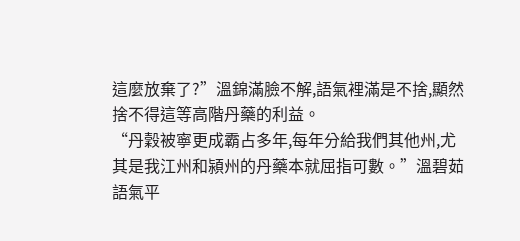這麼放棄了?”溫錦滿臉不解,語氣裡滿是不捨,顯然捨不得這等高階丹藥的利益。
“丹穀被寧更成霸占多年,每年分給我們其他州,尤其是我江州和潁州的丹藥本就屈指可數。”溫碧茹語氣平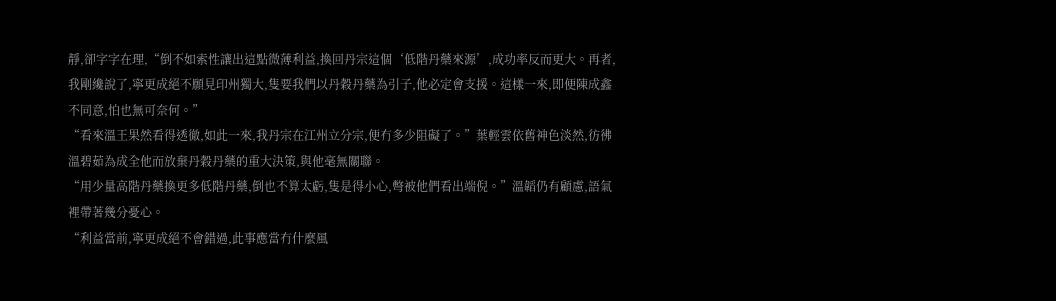靜,卻字字在理,“倒不如索性讓出這點微薄利益,換回丹宗這個‘低階丹藥來源’,成功率反而更大。再者,我剛纔說了,寧更成絕不願見印州獨大,隻要我們以丹穀丹藥為引子,他必定會支援。這樣一來,即便陳成鑫不同意,怕也無可奈何。”
“看來溫王果然看得透徹,如此一來,我丹宗在江州立分宗,便冇多少阻礙了。”葉輕雲依舊神色淡然,彷彿溫碧茹為成全他而放棄丹穀丹藥的重大決策,與他毫無關聯。
“用少量高階丹藥換更多低階丹藥,倒也不算太虧,隻是得小心,彆被他們看出端倪。”溫韜仍有顧慮,語氣裡帶著幾分憂心。
“利益當前,寧更成絕不會錯過,此事應當冇什麼風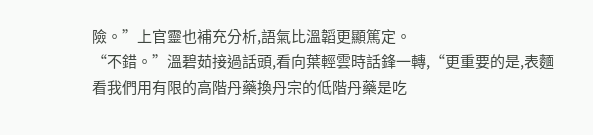險。”上官靈也補充分析,語氣比溫韜更顯篤定。
“不錯。”溫碧茹接過話頭,看向葉輕雲時話鋒一轉,“更重要的是,表麵看我們用有限的高階丹藥換丹宗的低階丹藥是吃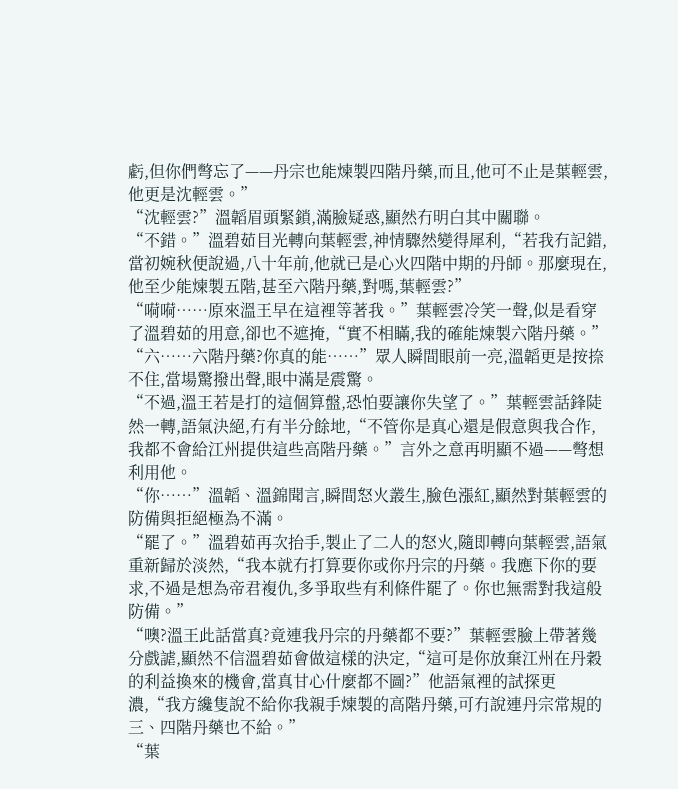虧,但你們彆忘了——丹宗也能煉製四階丹藥,而且,他可不止是葉輕雲,他更是沈輕雲。”
“沈輕雲?”溫韜眉頭緊鎖,滿臉疑惑,顯然冇明白其中關聯。
“不錯。”溫碧茹目光轉向葉輕雲,神情驟然變得犀利,“若我冇記錯,當初婉秋便說過,八十年前,他就已是心火四階中期的丹師。那麼現在,他至少能煉製五階,甚至六階丹藥,對嗎,葉輕雲?”
“嗬嗬……原來溫王早在這裡等著我。”葉輕雲冷笑一聲,似是看穿了溫碧茹的用意,卻也不遮掩,“實不相瞞,我的確能煉製六階丹藥。”
“六……六階丹藥?你真的能……”眾人瞬間眼前一亮,溫韜更是按捺不住,當場驚撥出聲,眼中滿是震驚。
“不過,溫王若是打的這個算盤,恐怕要讓你失望了。”葉輕雲話鋒陡然一轉,語氣決絕,冇有半分餘地,“不管你是真心還是假意與我合作,我都不會給江州提供這些高階丹藥。”言外之意再明顯不過——彆想利用他。
“你……”溫韜、溫錦聞言,瞬間怒火叢生,臉色漲紅,顯然對葉輕雲的防備與拒絕極為不滿。
“罷了。”溫碧茹再次抬手,製止了二人的怒火,隨即轉向葉輕雲,語氣重新歸於淡然,“我本就冇打算要你或你丹宗的丹藥。我應下你的要求,不過是想為帝君複仇,多爭取些有利條件罷了。你也無需對我這般防備。”
“噢?溫王此話當真?竟連我丹宗的丹藥都不要?”葉輕雲臉上帶著幾分戲謔,顯然不信溫碧茹會做這樣的決定,“這可是你放棄江州在丹穀的利益換來的機會,當真甘心什麼都不圖?”他語氣裡的試探更濃,“我方纔隻說不給你我親手煉製的高階丹藥,可冇說連丹宗常規的三、四階丹藥也不給。”
“葉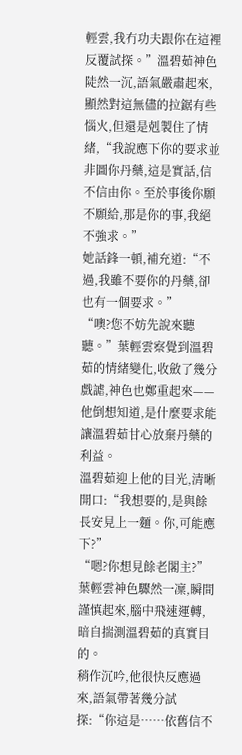輕雲,我冇功夫跟你在這裡反覆試探。”溫碧茹神色陡然一沉,語氣嚴肅起來,顯然對這無儘的拉鋸有些惱火,但還是剋製住了情緒,“我說應下你的要求並非圖你丹藥,這是實話,信不信由你。至於事後你願不願給,那是你的事,我絕不強求。”
她話鋒一頓,補充道:“不過,我雖不要你的丹藥,卻也有一個要求。”
“噢?您不妨先說來聽聽。”葉輕雲察覺到溫碧茹的情緒變化,收斂了幾分戲謔,神色也鄭重起來——他倒想知道,是什麼要求能讓溫碧茹甘心放棄丹藥的利益。
溫碧茹迎上他的目光,清晰開口:“我想要的,是與餘長安見上一麵。你,可能應下?”
“嗯?你想見餘老閣主?”葉輕雲神色驟然一凜,瞬間謹慎起來,腦中飛速運轉,暗自揣測溫碧茹的真實目的。
稍作沉吟,他很快反應過來,語氣帶著幾分試探:“你這是……依舊信不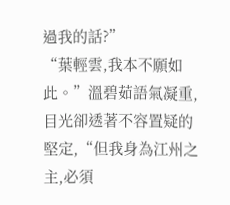過我的話?”
“葉輕雲,我本不願如此。”溫碧茹語氣凝重,目光卻透著不容置疑的堅定,“但我身為江州之主,必須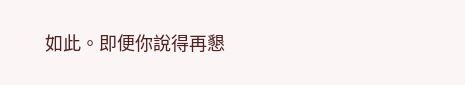如此。即便你說得再懇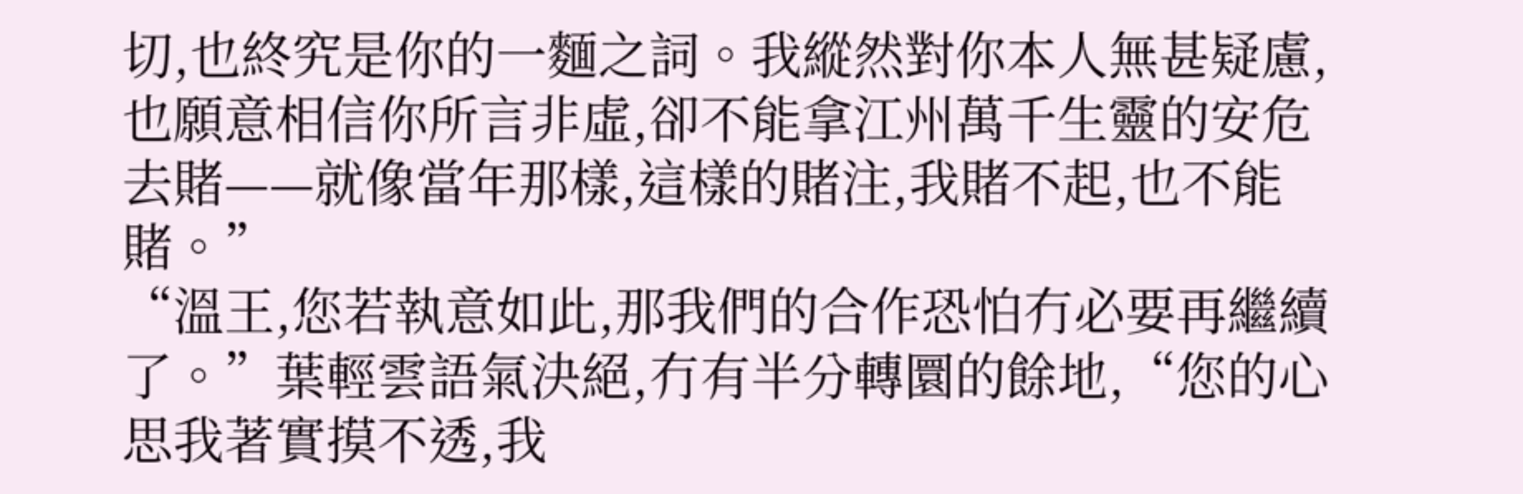切,也終究是你的一麵之詞。我縱然對你本人無甚疑慮,也願意相信你所言非虛,卻不能拿江州萬千生靈的安危去賭——就像當年那樣,這樣的賭注,我賭不起,也不能賭。”
“溫王,您若執意如此,那我們的合作恐怕冇必要再繼續了。”葉輕雲語氣決絕,冇有半分轉圜的餘地,“您的心思我著實摸不透,我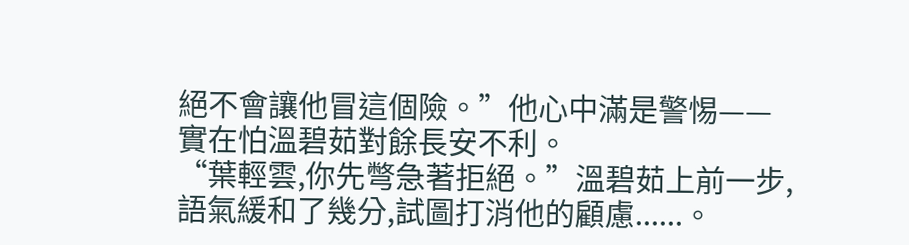絕不會讓他冒這個險。”他心中滿是警惕——實在怕溫碧茹對餘長安不利。
“葉輕雲,你先彆急著拒絕。”溫碧茹上前一步,語氣緩和了幾分,試圖打消他的顧慮......。